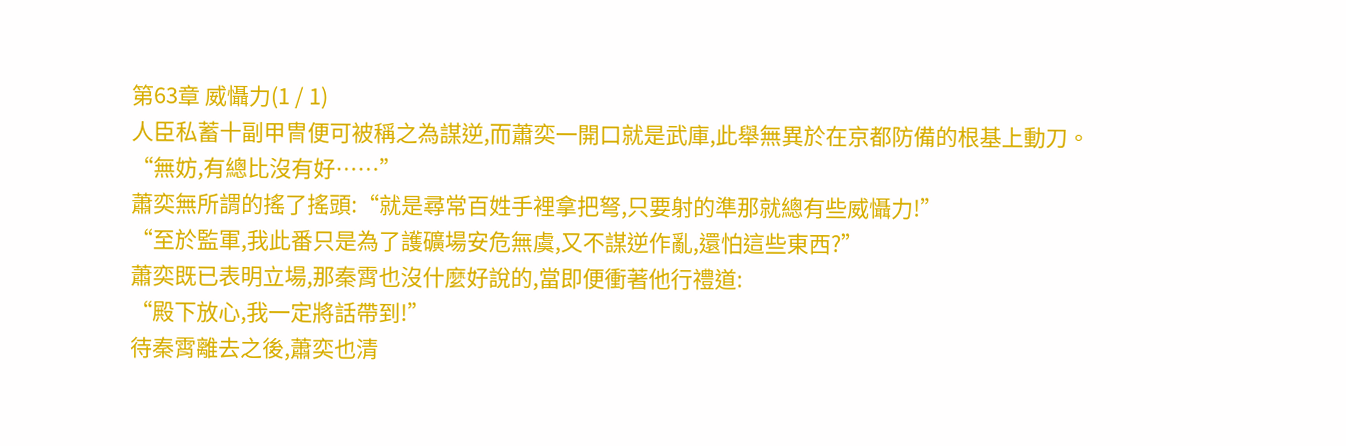第63章 威懾力(1 / 1)
人臣私蓄十副甲冑便可被稱之為謀逆,而蕭奕一開口就是武庫,此舉無異於在京都防備的根基上動刀。
“無妨,有總比沒有好……”
蕭奕無所謂的搖了搖頭:“就是尋常百姓手裡拿把弩,只要射的準那就總有些威懾力!”
“至於監軍,我此番只是為了護礦場安危無虞,又不謀逆作亂,還怕這些東西?”
蕭奕既已表明立場,那秦霄也沒什麼好說的,當即便衝著他行禮道:
“殿下放心,我一定將話帶到!”
待秦霄離去之後,蕭奕也清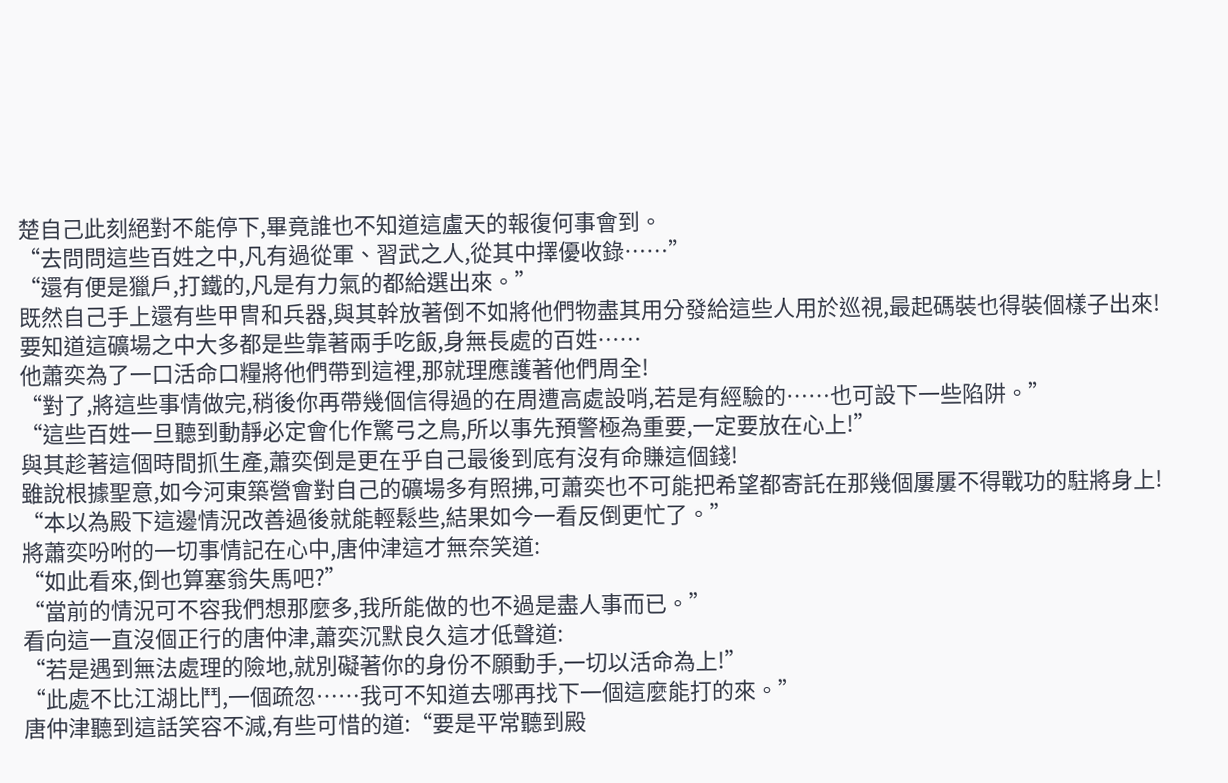楚自己此刻絕對不能停下,畢竟誰也不知道這盧天的報復何事會到。
“去問問這些百姓之中,凡有過從軍、習武之人,從其中擇優收錄……”
“還有便是獵戶,打鐵的,凡是有力氣的都給選出來。”
既然自己手上還有些甲冑和兵器,與其幹放著倒不如將他們物盡其用分發給這些人用於巡視,最起碼裝也得裝個樣子出來!
要知道這礦場之中大多都是些靠著兩手吃飯,身無長處的百姓……
他蕭奕為了一口活命口糧將他們帶到這裡,那就理應護著他們周全!
“對了,將這些事情做完,稍後你再帶幾個信得過的在周遭高處設哨,若是有經驗的……也可設下一些陷阱。”
“這些百姓一旦聽到動靜必定會化作驚弓之鳥,所以事先預警極為重要,一定要放在心上!”
與其趁著這個時間抓生產,蕭奕倒是更在乎自己最後到底有沒有命賺這個錢!
雖說根據聖意,如今河東築營會對自己的礦場多有照拂,可蕭奕也不可能把希望都寄託在那幾個屢屢不得戰功的駐將身上!
“本以為殿下這邊情況改善過後就能輕鬆些,結果如今一看反倒更忙了。”
將蕭奕吩咐的一切事情記在心中,唐仲津這才無奈笑道:
“如此看來,倒也算塞翁失馬吧?”
“當前的情況可不容我們想那麼多,我所能做的也不過是盡人事而已。”
看向這一直沒個正行的唐仲津,蕭奕沉默良久這才低聲道:
“若是遇到無法處理的險地,就別礙著你的身份不願動手,一切以活命為上!”
“此處不比江湖比鬥,一個疏忽……我可不知道去哪再找下一個這麼能打的來。”
唐仲津聽到這話笑容不減,有些可惜的道:“要是平常聽到殿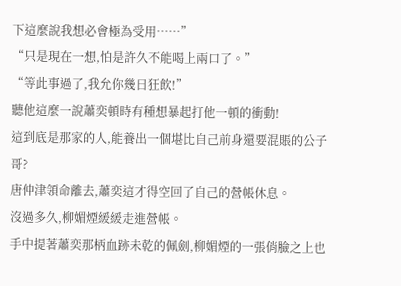下這麼說我想必會極為受用……”
“只是現在一想,怕是許久不能喝上兩口了。”
“等此事過了,我允你幾日狂飲!”
聽他這麼一說蕭奕頓時有種想暴起打他一頓的衝動!
這到底是那家的人,能養出一個堪比自己前身還要混賬的公子哥?
唐仲津領命離去,蕭奕這才得空回了自己的營帳休息。
沒過多久,柳媚煙緩緩走進營帳。
手中提著蕭奕那柄血跡未乾的佩劍,柳媚煙的一張俏臉之上也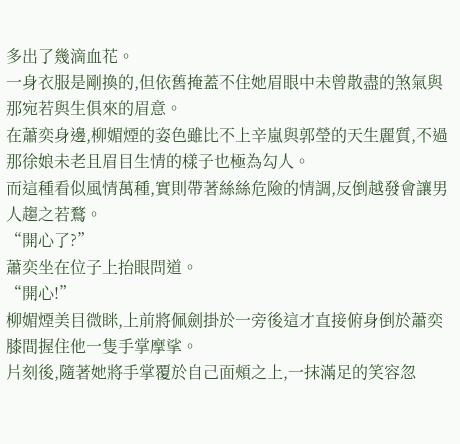多出了幾滴血花。
一身衣服是剛換的,但依舊掩蓋不住她眉眼中未曾散盡的煞氣與那宛若與生俱來的眉意。
在蕭奕身邊,柳媚煙的姿色雖比不上辛嵐與郭瑩的天生麗質,不過那徐娘未老且眉目生情的樣子也極為勾人。
而這種看似風情萬種,實則帶著絲絲危險的情調,反倒越發會讓男人趨之若鶩。
“開心了?”
蕭奕坐在位子上抬眼問道。
“開心!”
柳媚煙美目微眯,上前將佩劍掛於一旁後這才直接俯身倒於蕭奕膝間握住他一隻手掌摩挲。
片刻後,隨著她將手掌覆於自己面頰之上,一抹滿足的笑容忽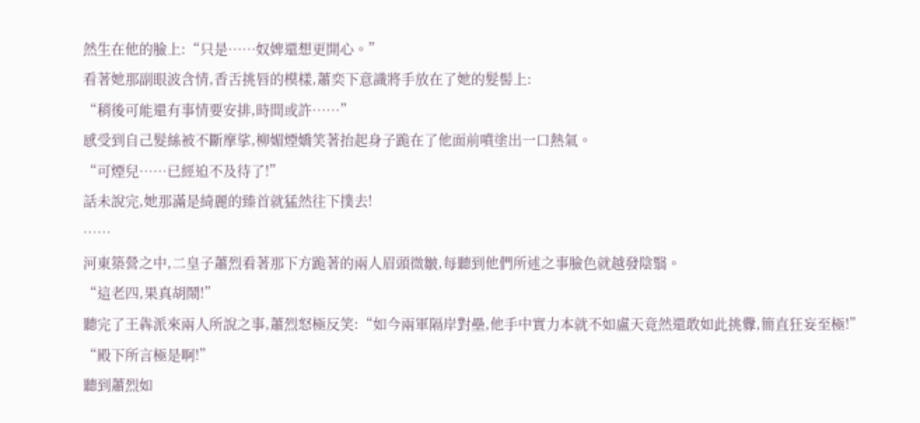然生在他的臉上:“只是……奴婢還想更開心。”
看著她那副眼波含情,香舌挑唇的模樣,蕭奕下意識將手放在了她的髮髻上:
“稍後可能還有事情要安排,時間或許……”
感受到自己髮絲被不斷摩挲,柳媚煙嬌笑著抬起身子跪在了他面前噴塗出一口熱氣。
“可煙兒……已經迫不及待了!”
話未說完,她那滿是綺麗的臻首就猛然往下撲去!
……
河東築營之中,二皇子蕭烈看著那下方跪著的兩人眉頭微皺,每聽到他們所述之事臉色就越發陰翳。
“這老四,果真胡鬧!”
聽完了王犇派來兩人所說之事,蕭烈怒極反笑:“如今兩軍隔岸對壘,他手中實力本就不如盧天竟然還敢如此挑釁,簡直狂妄至極!”
“殿下所言極是啊!”
聽到蕭烈如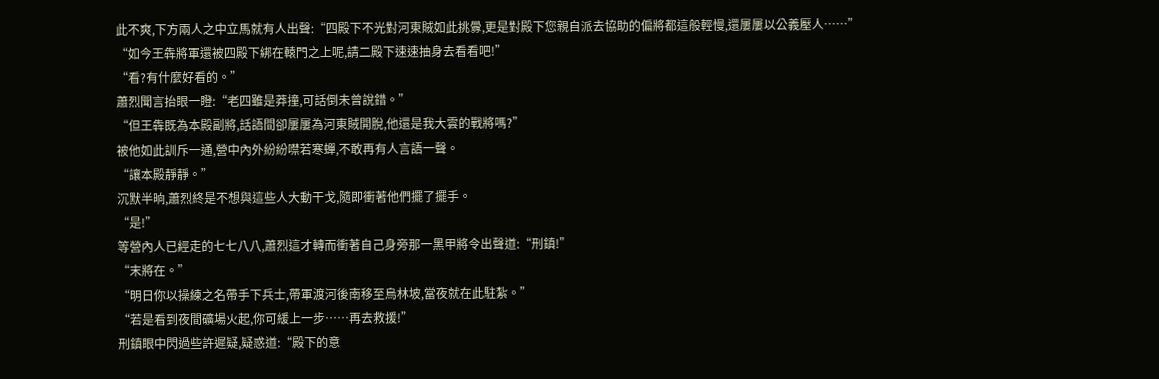此不爽,下方兩人之中立馬就有人出聲:“四殿下不光對河東賊如此挑釁,更是對殿下您親自派去協助的偏將都這般輕慢,還屢屢以公義壓人……”
“如今王犇將軍還被四殿下綁在轅門之上呢,請二殿下速速抽身去看看吧!”
“看?有什麼好看的。”
蕭烈聞言抬眼一瞪:“老四雖是莽撞,可話倒未曾說錯。”
“但王犇既為本殿副將,話語間卻屢屢為河東賊開脫,他還是我大雲的戰將嗎?”
被他如此訓斥一通,營中內外紛紛噤若寒蟬,不敢再有人言語一聲。
“讓本殿靜靜。”
沉默半晌,蕭烈終是不想與這些人大動干戈,隨即衝著他們擺了擺手。
“是!”
等營內人已經走的七七八八,蕭烈這才轉而衝著自己身旁那一黑甲將令出聲道:“刑鎮!”
“末將在。”
“明日你以操練之名帶手下兵士,帶軍渡河後南移至烏林坡,當夜就在此駐紮。”
“若是看到夜間礦場火起,你可緩上一步……再去救援!”
刑鎮眼中閃過些許遲疑,疑惑道:“殿下的意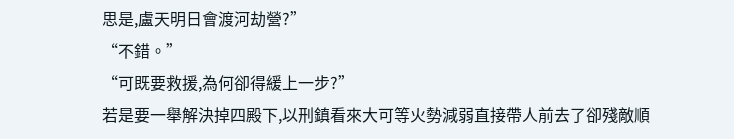思是,盧天明日會渡河劫營?”
“不錯。”
“可既要救援,為何卻得緩上一步?”
若是要一舉解決掉四殿下,以刑鎮看來大可等火勢減弱直接帶人前去了卻殘敵順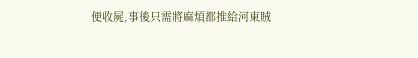便收屍,事後只需將麻煩都推給河東賊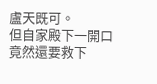盧天既可。
但自家殿下一開口竟然還要救下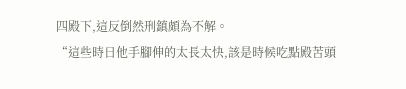四殿下,這反倒然刑鎮頗為不解。
“這些時日他手腳伸的太長太快,該是時候吃點殿苦頭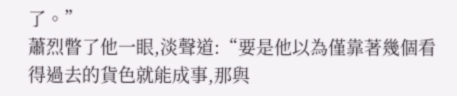了。”
蕭烈瞥了他一眼,淡聲道:“要是他以為僅靠著幾個看得過去的貨色就能成事,那與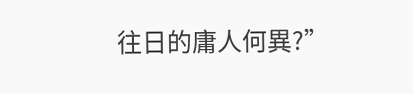往日的庸人何異?”